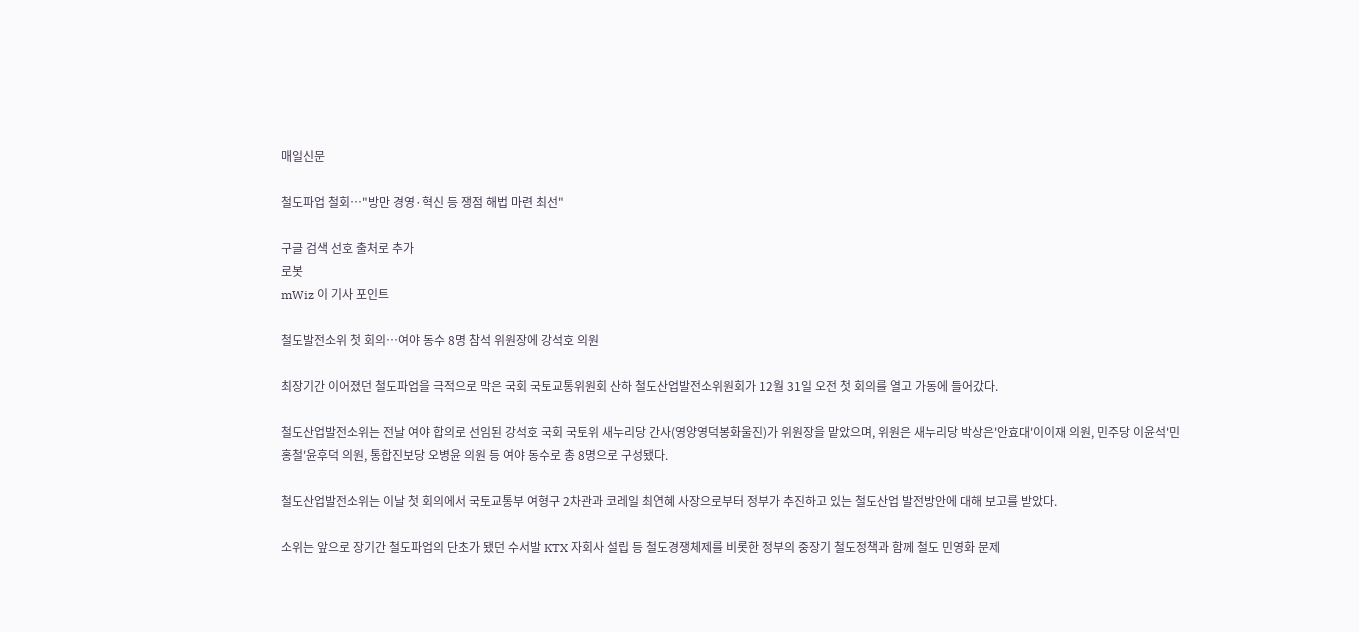매일신문

철도파업 철회…"방만 경영·혁신 등 쟁점 해법 마련 최선"

구글 검색 선호 출처로 추가
로봇
mWiz 이 기사 포인트

철도발전소위 첫 회의…여야 동수 8명 참석 위원장에 강석호 의원

최장기간 이어졌던 철도파업을 극적으로 막은 국회 국토교통위원회 산하 철도산업발전소위원회가 12월 31일 오전 첫 회의를 열고 가동에 들어갔다.

철도산업발전소위는 전날 여야 합의로 선임된 강석호 국회 국토위 새누리당 간사(영양영덕봉화울진)가 위원장을 맡았으며, 위원은 새누리당 박상은'안효대'이이재 의원, 민주당 이윤석'민홍철'윤후덕 의원, 통합진보당 오병윤 의원 등 여야 동수로 총 8명으로 구성됐다.

철도산업발전소위는 이날 첫 회의에서 국토교통부 여형구 2차관과 코레일 최연혜 사장으로부터 정부가 추진하고 있는 철도산업 발전방안에 대해 보고를 받았다.

소위는 앞으로 장기간 철도파업의 단초가 됐던 수서발 KTX 자회사 설립 등 철도경쟁체제를 비롯한 정부의 중장기 철도정책과 함께 철도 민영화 문제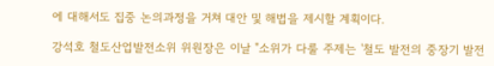에 대해서도 집중 논의과정을 거쳐 대안 및 해법을 제시할 계획이다.

강석호 철도산업발전소위 위원장은 이날 "소위가 다룰 주제는 '철도 발전의 중장기 발전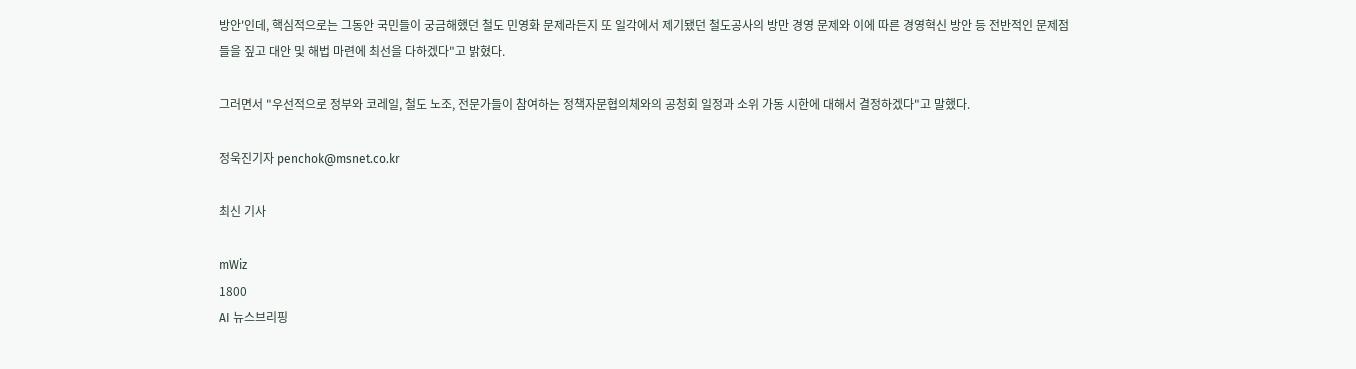방안'인데, 핵심적으로는 그동안 국민들이 궁금해했던 철도 민영화 문제라든지 또 일각에서 제기됐던 철도공사의 방만 경영 문제와 이에 따른 경영혁신 방안 등 전반적인 문제점들을 짚고 대안 및 해법 마련에 최선을 다하겠다"고 밝혔다.

그러면서 "우선적으로 정부와 코레일, 철도 노조, 전문가들이 참여하는 정책자문협의체와의 공청회 일정과 소위 가동 시한에 대해서 결정하겠다"고 말했다.

정욱진기자 penchok@msnet.co.kr

최신 기사

mWiz
1800
AI 뉴스브리핑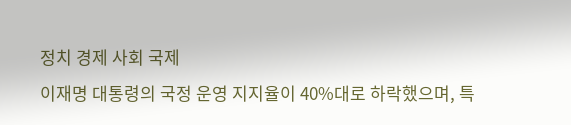정치 경제 사회 국제
이재명 대통령의 국정 운영 지지율이 40%대로 하락했으며, 특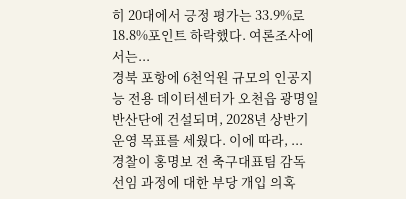히 20대에서 긍정 평가는 33.9%로 18.8%포인트 하락했다. 여론조사에서는...
경북 포항에 6천억원 규모의 인공지능 전용 데이터센터가 오천읍 광명일반산단에 건설되며, 2028년 상반기 운영 목표를 세웠다. 이에 따라, ...
경찰이 홍명보 전 축구대표팀 감독 선임 과정에 대한 부당 개입 의혹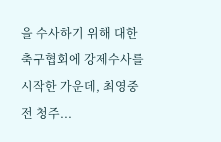을 수사하기 위해 대한축구협회에 강제수사를 시작한 가운데, 최영중 전 청주...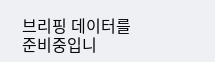브리핑 데이터를 준비중입니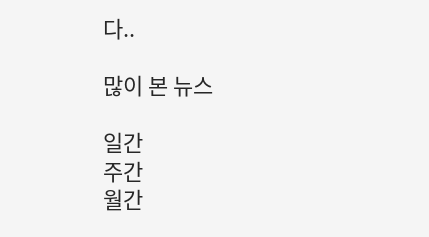다..

많이 본 뉴스

일간
주간
월간